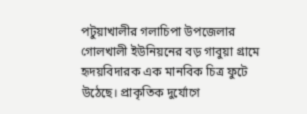পটুয়াখালীর গলাচিপা উপজেলার গোলখালী ইউনিয়নের বড় গাবুয়া গ্রামে হৃদয়বিদারক এক মানবিক চিত্র ফুটে উঠেছে। প্রাকৃতিক দুর্যোগে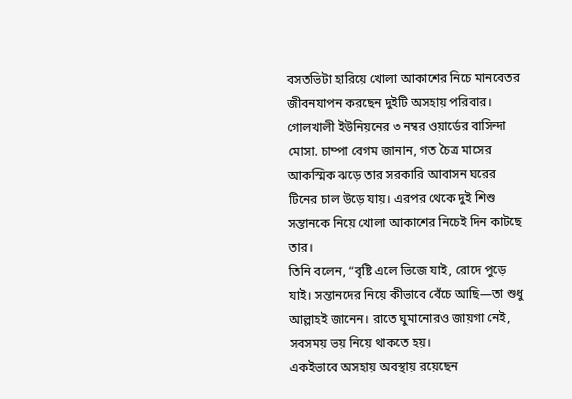বসতভিটা হারিয়ে খোলা আকাশের নিচে মানবেতর জীবনযাপন করছেন দুইটি অসহায় পরিবার।
গোলখালী ইউনিয়নের ৩ নম্বর ওয়ার্ডের বাসিন্দা মোসা. চাম্পা বেগম জানান, গত চৈত্র মাসের আকস্মিক ঝড়ে তার সরকারি আবাসন ঘরের টিনের চাল উড়ে যায়। এরপর থেকে দুই শিশু সন্তানকে নিয়ে খোলা আকাশের নিচেই দিন কাটছে তার।
তিনি বলেন, “বৃষ্টি এলে ভিজে যাই, রোদে পুড়ে যাই। সন্তানদের নিয়ে কীভাবে বেঁচে আছি—তা শুধু আল্লাহই জানেন। রাতে ঘুমানোরও জায়গা নেই, সবসময় ভয় নিয়ে থাকতে হয়।
একইভাবে অসহায় অবস্থায় রয়েছেন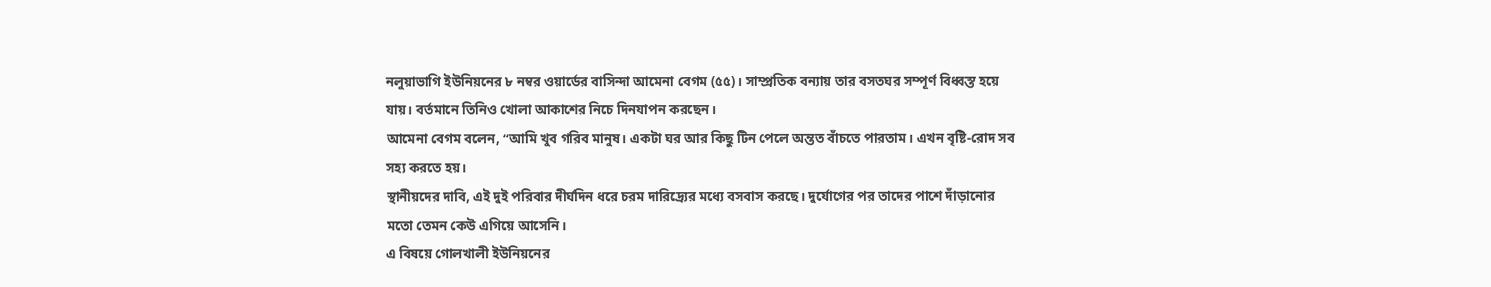নলুয়াভাগি ইউনিয়নের ৮ নম্বর ওয়ার্ডের বাসিন্দা আমেনা বেগম (৫৫)। সাম্প্রতিক বন্যায় তার বসতঘর সম্পূর্ণ বিধ্বস্ত হয়ে যায়। বর্তমানে তিনিও খোলা আকাশের নিচে দিনযাপন করছেন।
আমেনা বেগম বলেন, “আমি খুব গরিব মানুষ। একটা ঘর আর কিছু টিন পেলে অন্তত বাঁচতে পারতাম। এখন বৃষ্টি-রোদ সব সহ্য করতে হয়।
স্থানীয়দের দাবি, এই দুই পরিবার দীর্ঘদিন ধরে চরম দারিদ্র্যের মধ্যে বসবাস করছে। দুর্যোগের পর তাদের পাশে দাঁড়ানোর মতো তেমন কেউ এগিয়ে আসেনি।
এ বিষয়ে গোলখালী ইউনিয়নের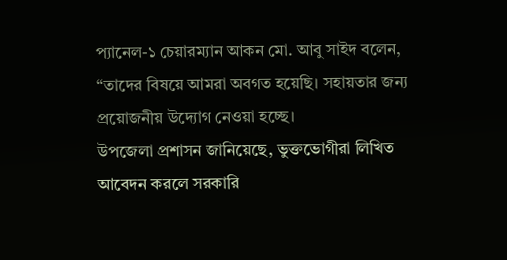প্যানেল-১ চেয়ারম্যান আকন মো. আবু সাইদ বলেন, “তাদের বিষয়ে আমরা অবগত হয়েছি। সহায়তার জন্য প্রয়োজনীয় উদ্যোগ নেওয়া হচ্ছে।
উপজেলা প্রশাসন জানিয়েছে, ভুক্তভোগীরা লিখিত আবেদন করলে সরকারি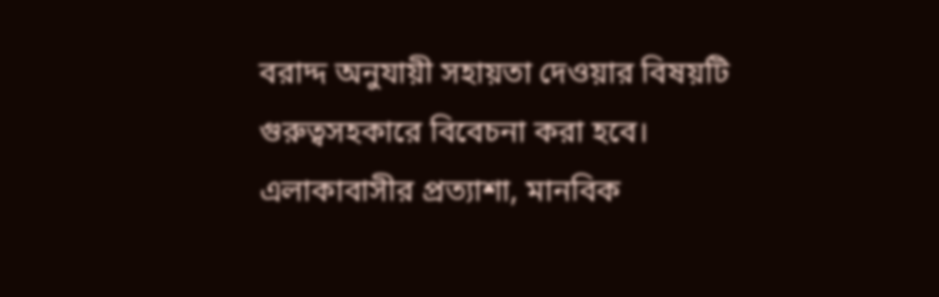বরাদ্দ অনুযায়ী সহায়তা দেওয়ার বিষয়টি গুরুত্বসহকারে বিবেচনা করা হবে।
এলাকাবাসীর প্রত্যাশা, মানবিক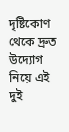দৃষ্টিকোণ থেকে দ্রুত উদ্যোগ নিয়ে এই দুই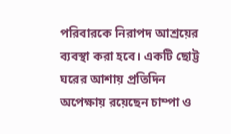পরিবারকে নিরাপদ আশ্রয়ের ব্যবস্থা করা হবে। একটি ছোট্ট ঘরের আশায় প্রতিদিন অপেক্ষায় রয়েছেন চাম্পা ও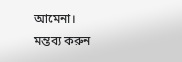আমেনা।
মন্তব্য করুন